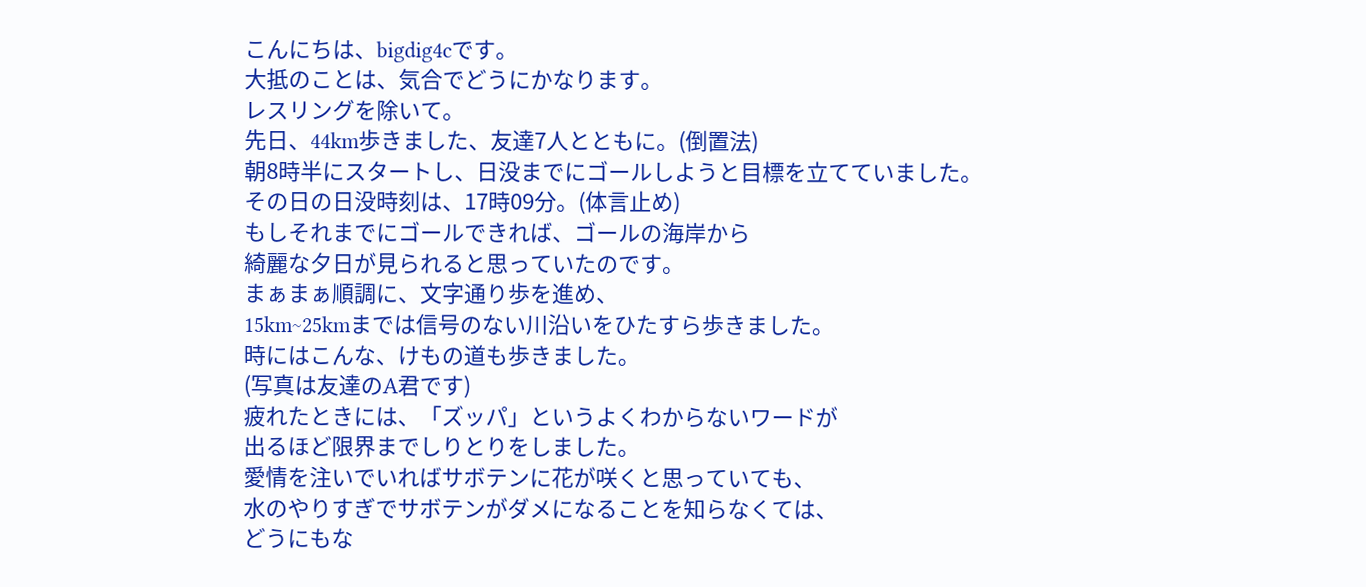こんにちは、bigdig4cです。
大抵のことは、気合でどうにかなります。
レスリングを除いて。
先日、44km歩きました、友達7人とともに。(倒置法)
朝8時半にスタートし、日没までにゴールしようと目標を立てていました。
その日の日没時刻は、17時09分。(体言止め)
もしそれまでにゴールできれば、ゴールの海岸から
綺麗な夕日が見られると思っていたのです。
まぁまぁ順調に、文字通り歩を進め、
15km~25kmまでは信号のない川沿いをひたすら歩きました。
時にはこんな、けもの道も歩きました。
(写真は友達のA君です)
疲れたときには、「ズッパ」というよくわからないワードが
出るほど限界までしりとりをしました。
愛情を注いでいればサボテンに花が咲くと思っていても、
水のやりすぎでサボテンがダメになることを知らなくては、
どうにもな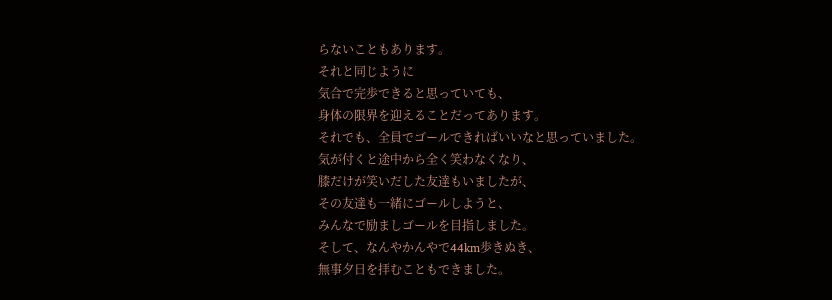らないこともあります。
それと同じように
気合で完歩できると思っていても、
身体の限界を迎えることだってあります。
それでも、全員でゴールできればいいなと思っていました。
気が付くと途中から全く笑わなくなり、
膝だけが笑いだした友達もいましたが、
その友達も一緒にゴールしようと、
みんなで励ましゴールを目指しました。
そして、なんやかんやで44km歩きぬき、
無事夕日を拝むこともできました。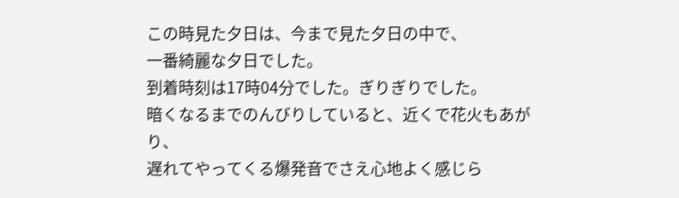この時見た夕日は、今まで見た夕日の中で、
一番綺麗な夕日でした。
到着時刻は17時04分でした。ぎりぎりでした。
暗くなるまでのんびりしていると、近くで花火もあがり、
遅れてやってくる爆発音でさえ心地よく感じら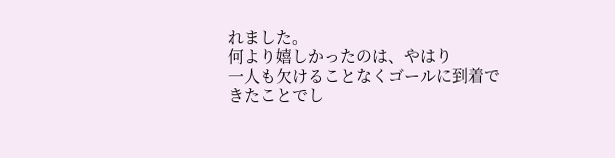れました。
何より嬉しかったのは、やはり
一人も欠けることなくゴールに到着できたことでし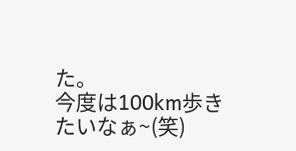た。
今度は100km歩きたいなぁ~(笑)